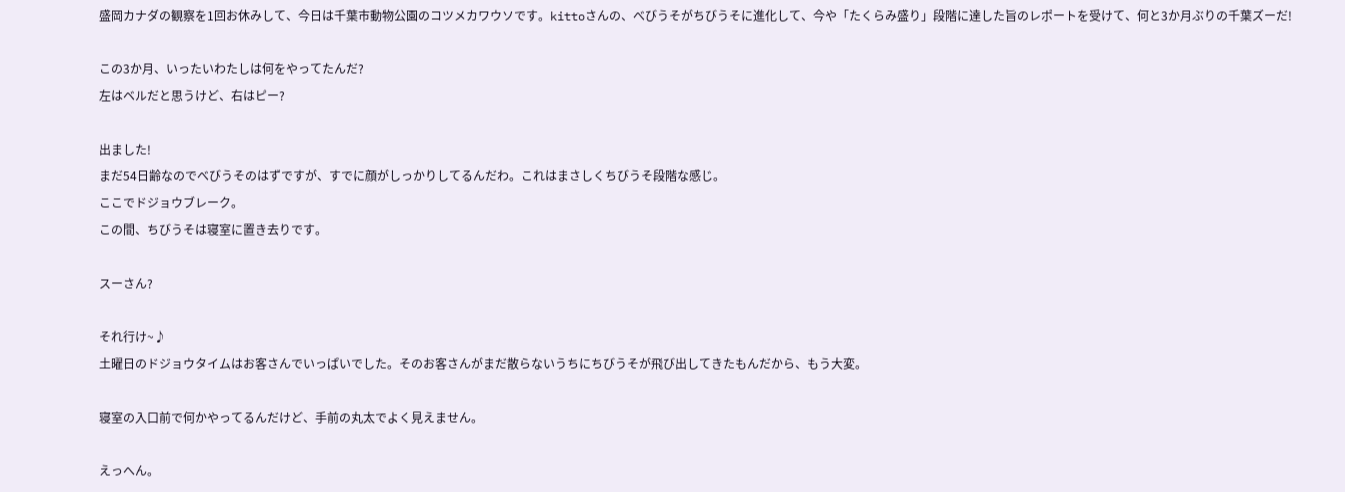盛岡カナダの観察を1回お休みして、今日は千葉市動物公園のコツメカワウソです。kittoさんの、べびうそがちびうそに進化して、今や「たくらみ盛り」段階に達した旨のレポートを受けて、何と3か月ぶりの千葉ズーだ!

この3か月、いったいわたしは何をやってたんだ?
左はベルだと思うけど、右はピー?

出ました!
まだ54日齢なのでべびうそのはずですが、すでに顔がしっかりしてるんだわ。これはまさしくちびうそ段階な感じ。
ここでドジョウブレーク。
この間、ちびうそは寝室に置き去りです。

スーさん?

それ行け~♪
土曜日のドジョウタイムはお客さんでいっぱいでした。そのお客さんがまだ散らないうちにちびうそが飛び出してきたもんだから、もう大変。

寝室の入口前で何かやってるんだけど、手前の丸太でよく見えません。

えっへん。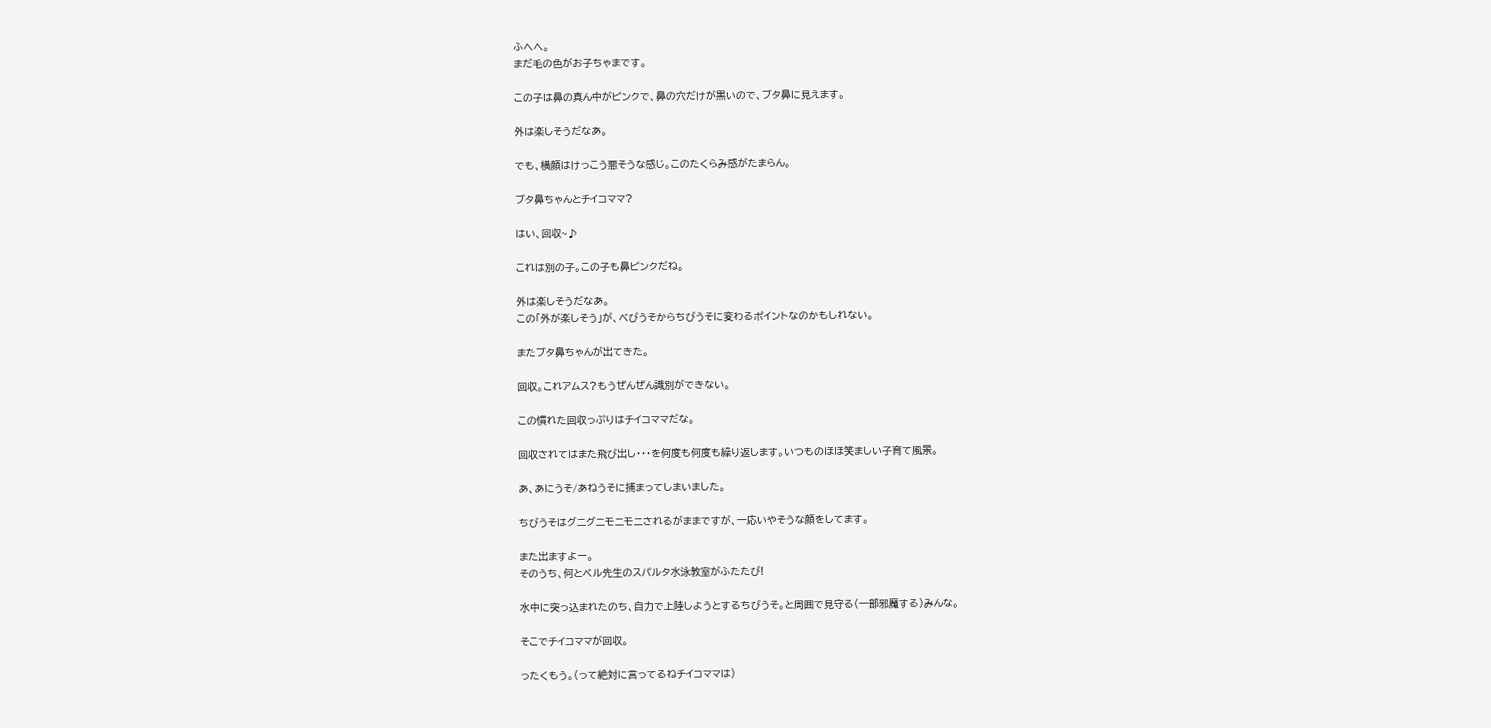ふへへ。
まだ毛の色がお子ちゃまです。

この子は鼻の真ん中がピンクで、鼻の穴だけが黒いので、ブタ鼻に見えます。

外は楽しそうだなあ。

でも、横顔はけっこう悪そうな感じ。このたくらみ感がたまらん。

ブタ鼻ちゃんとチイコママ?

はい、回収~♪

これは別の子。この子も鼻ピンクだね。

外は楽しそうだなあ。
この「外が楽しそう」が、べびうそからちびうそに変わるポイントなのかもしれない。

またブタ鼻ちゃんが出てきた。

回収。これアムス?もうぜんぜん識別ができない。

この慣れた回収っぷりはチイコママだな。

回収されてはまた飛び出し・・・を何度も何度も繰り返します。いつものほほ笑ましい子育て風景。

あ、あにうそ/あねうそに捕まってしまいました。

ちびうそはグニグニモニモニされるがままですが、一応いやそうな顔をしてます。

また出ますよー。
そのうち、何とベル先生のスパルタ水泳教室がふたたび!

水中に突っ込まれたのち、自力で上陸しようとするちびうそ。と周囲で見守る(一部邪魔する)みんな。

そこでチイコママが回収。

ったくもう。(って絶対に言ってるねチイコママは)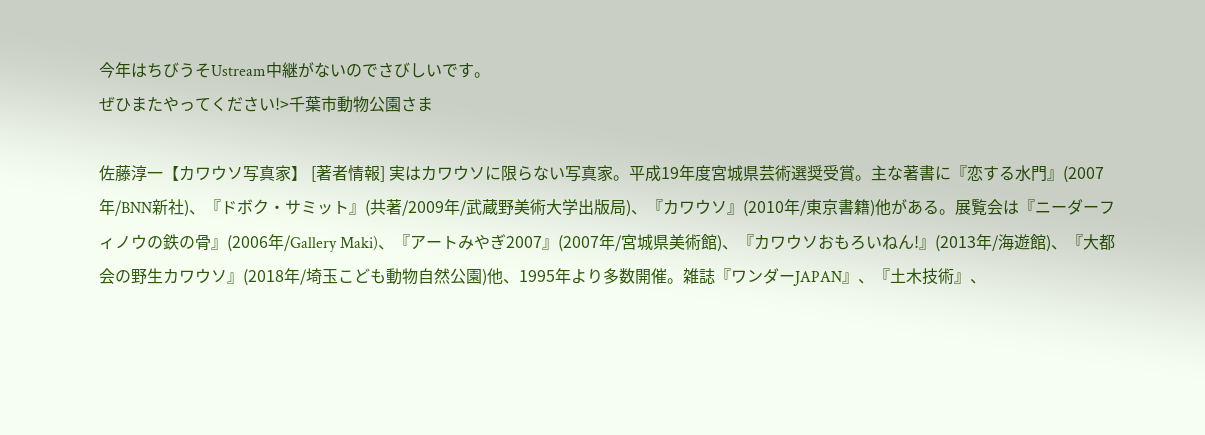今年はちびうそUstream中継がないのでさびしいです。
ぜひまたやってください!>千葉市動物公園さま

佐藤淳一【カワウソ写真家】 [著者情報] 実はカワウソに限らない写真家。平成19年度宮城県芸術選奨受賞。主な著書に『恋する水門』(2007年/BNN新社)、『ドボク・サミット』(共著/2009年/武蔵野美術大学出版局)、『カワウソ』(2010年/東京書籍)他がある。展覧会は『ニーダーフィノウの鉄の骨』(2006年/Gallery Maki)、『アートみやぎ2007』(2007年/宮城県美術館)、『カワウソおもろいねん!』(2013年/海遊館)、『大都会の野生カワウソ』(2018年/埼玉こども動物自然公園)他、1995年より多数開催。雑誌『ワンダーJAPAN』、『土木技術』、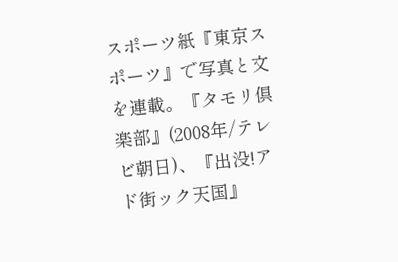スポーツ紙『東京スポーツ』で写真と文を連載。『タモリ倶楽部』(2008年/テレビ朝日)、『出没!アド街ック天国』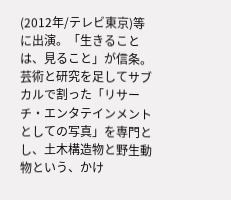(2012年/テレビ東京)等に出演。「生きることは、見ること」が信条。芸術と研究を足してサブカルで割った「リサーチ・エンタテインメントとしての写真」を専門とし、土木構造物と野生動物という、かけ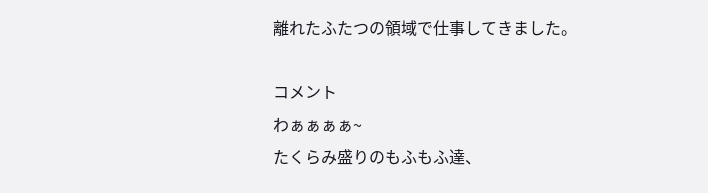離れたふたつの領域で仕事してきました。

コメント
わぁぁぁぁ~
たくらみ盛りのもふもふ達、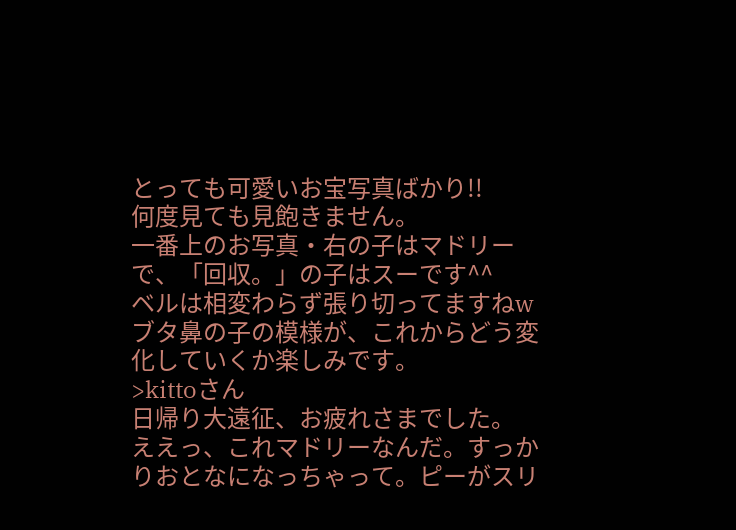とっても可愛いお宝写真ばかり!!
何度見ても見飽きません。
一番上のお写真・右の子はマドリーで、「回収。」の子はスーです^^
ベルは相変わらず張り切ってますねw
ブタ鼻の子の模様が、これからどう変化していくか楽しみです。
>kittoさん
日帰り大遠征、お疲れさまでした。
ええっ、これマドリーなんだ。すっかりおとなになっちゃって。ピーがスリ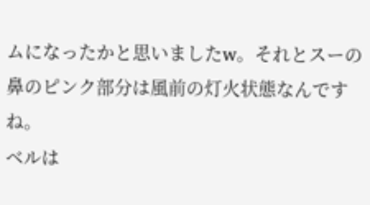ムになったかと思いましたw。それとスーの鼻のピンク部分は風前の灯火状態なんですね。
ベルは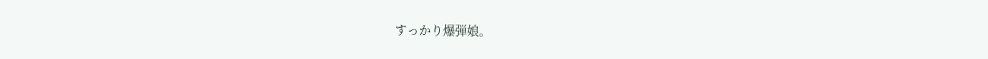すっかり爆弾娘。